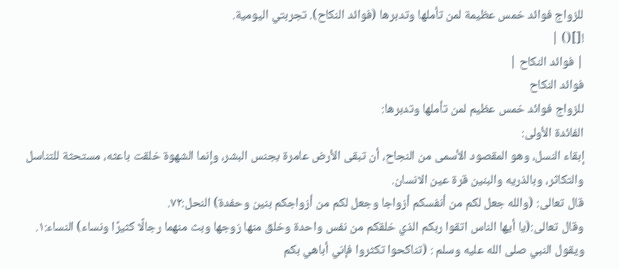للزواج فوائد خمس عظيمة لمن تأملها وتدبرها (فوائد النكاح). تجربتي اليومية.
![]() |
| فوائد النكاح |
فوائد النكاح
للزواج فوائد خمس عظيم لمن تأملها وتدبرها:
الفائدة الأولى:
إبقاء النسل، وهو المقصود الأسمى من النجاح، أن تبقى الأرض عامرة بجنس البشر، وإنما الشهوة خلقت باعثه، مستحثة للتناسل والتكاثر، وبالذريه والبنين قرة عين الانسان.
قال تعالى: (والله جعل لكم من أنفسكم أزواجا وجعل لكم من أزواجكم بنين وحفدة) النحل:٧٢.
وقال تعالى:(يا أيها الناس اتقوا ربكم الذي خلقكم من نفس واحدة وخلق منها زوجها وبث منهما رجالًا كثيرًا ونساء) النساء:١.
ويقول النبي صلى الله عليه وسلم : (تناكحوا تكثروا فإني أباهي بكم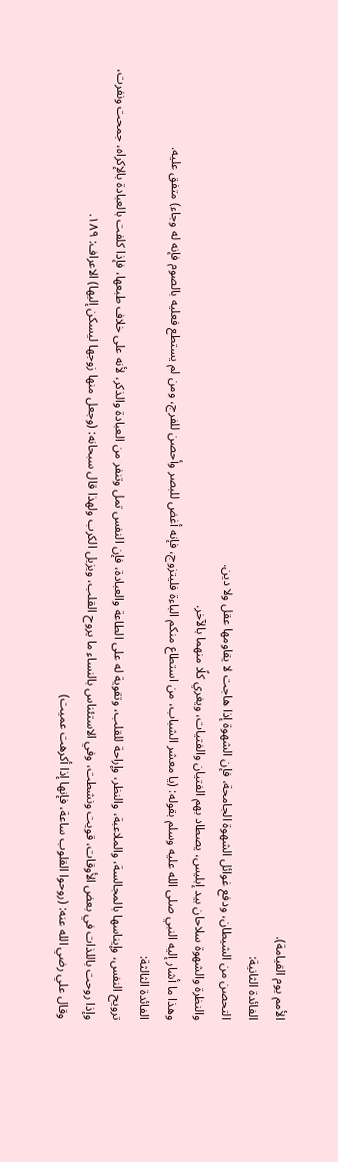الأمم يوم القيامة).
الفائدة الثانية:
التحصن من الشيطان، ودفع غوائل الشهوة الجامحة، فإن الشهوة إذا هاجت لا يقاومها عقل ولا دين.
والنظرة والشهوة سلاحان بيد إبليس، يصطاد بهم الفتيان والفتيات، ويغري كلًا منهما بالآخر.
وهذا ما أشار إليه النبي صلى الله عليه وسلم بقوله: (يا معشر الشباب، من استطاع منكم الباءة فليتزوج، فإنه أغض للبصر وأحصن للفرج، ومن لم يستطع فعليه بالصوم فإنه له وجاء) متفق عليه.
الفائدة الثالثة:
ترويح النفس، وإيناسها بالمجالسة، والملاعبة، والنظر، وإراحة للقلب، وتقوية له على الطاعة والعبادة، فإن النفس تمل وتنفر من العبادة والذكر، لأنه على خلاف طبعها، فإذا كلفت بالعبادة بالإكراه، جمحت ونفرت، وإذا روحت باللذات في بعض الأوقات، قويت ونشطت، وفي الاستئناس بالنساء ما يروح القلب، ويزيل الكرب ولهذا قال سبحانه: (وجعل منها زوجها ليسكن إليها) الاعراف: ١٨٩.
وقال علي رضي الله عنه: (روحوا القلوب ساعة، فإنها إذا أكرهت عميت)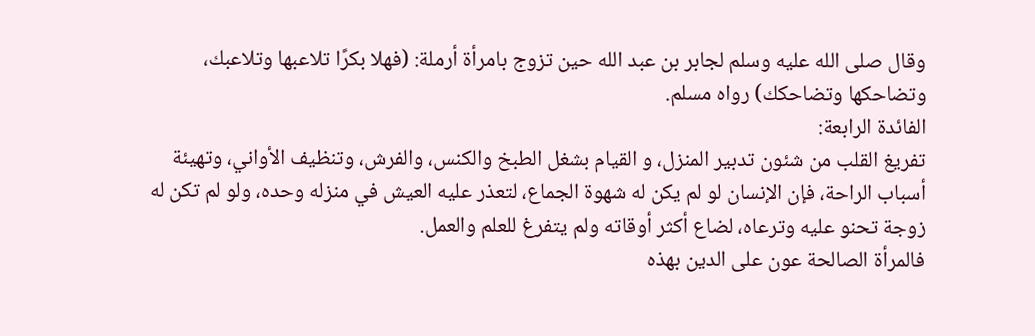وقال صلى الله عليه وسلم لجابر بن عبد الله حين تزوج بامرأة أرملة: (فهلا بكرًا تلاعبها وتلاعبك، وتضاحكها وتضاحكك) رواه مسلم.
الفائدة الرابعة:
تفريغ القلب من شئون تدبير المنزل، و القيام بشغل الطبخ والكنس، والفرش، وتنظيف الأواني، وتهيئة أسباب الراحة، فإن الإنسان لو لم يكن له شهوة الجماع، لتعذر عليه العيش في منزله وحده، ولو لم تكن له زوجة تحنو عليه وترعاه، لضاع أكثر أوقاته ولم يتفرغ للعلم والعمل.
فالمرأة الصالحة عون على الدين بهذه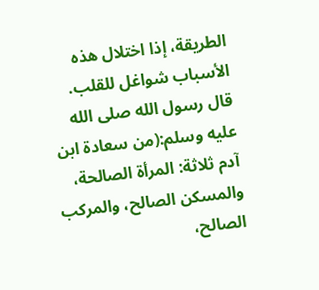الطريقة، إذا اختلال هذه الأسباب شواغل للقلب.
قال رسول الله صلى الله عليه وسلم:(من سعادة ابن آدم ثلاثة: المرأة الصالحة، والمسكن الصالح، والمركب الصالح،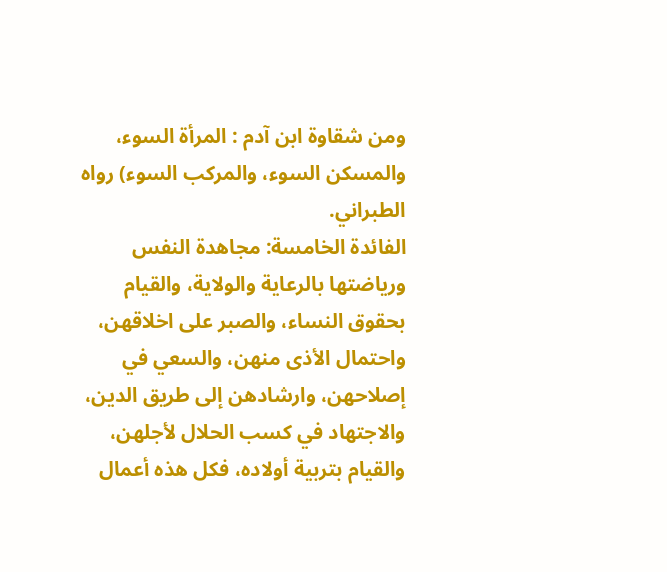ومن شقاوة ابن آدم : المرأة السوء، والمسكن السوء، والمركب السوء) رواه الطبراني.
الفائدة الخامسة: مجاهدة النفس ورياضتها بالرعاية والولاية، والقيام بحقوق النساء، والصبر على اخلاقهن، واحتمال الأذى منهن، والسعي في إصلاحهن، وارشادهن إلى طريق الدين، والاجتهاد في كسب الحلال لأجلهن، والقيام بتربية أولاده، فكل هذه أعمال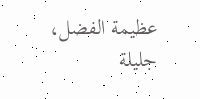عظيمة الفضل، جليلة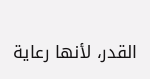القدر، لأنها رعاية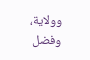وولاية، وفضل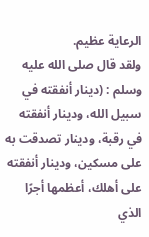الرعاية عظيم.
ولقد قال صلى الله عليه وسلم : (دينار أنفقته في سبيل الله، ودينار أنفقته في رقبة، ودينار تصدقت به على مسكين، ودينار أنفقته على أهلك، أعظمها أجرًا الذي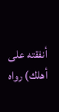أنفقته على أهلك) رواه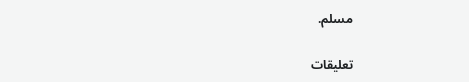مسلم.

تعليقات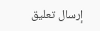إرسال تعليق